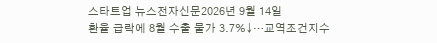스타트업 뉴스전자신문2026년 9월 14일
환율 급락에 8월 수출 물가 3.7%↓…교역조건지수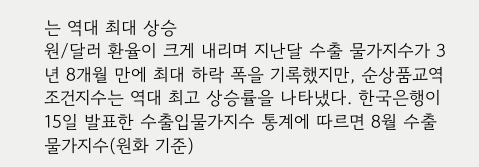는 역대 최대 상승
원/달러 환율이 크게 내리며 지난달 수출 물가지수가 3년 8개월 만에 최대 하락 폭을 기록했지만, 순상품교역조건지수는 역대 최고 상승률을 나타냈다. 한국은행이 15일 발표한 수출입물가지수 통계에 따르면 8월 수출 물가지수(원화 기준)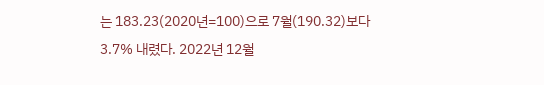는 183.23(2020년=100)으로 7월(190.32)보다 3.7% 내렸다. 2022년 12월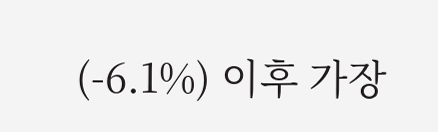(-6.1%) 이후 가장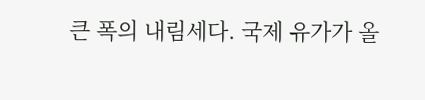큰 폭의 내림세다. 국제 유가가 올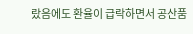랐음에도 환율이 급락하면서 공산품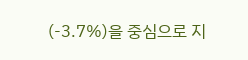(-3.7%)을 중심으로 지